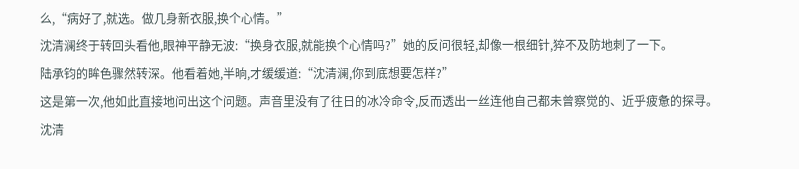么,“病好了,就选。做几身新衣服,换个心情。”
沈清澜终于转回头看他,眼神平静无波:“换身衣服,就能换个心情吗?”她的反问很轻,却像一根细针,猝不及防地刺了一下。
陆承钧的眸色骤然转深。他看着她,半晌,才缓缓道:“沈清澜,你到底想要怎样?”
这是第一次,他如此直接地问出这个问题。声音里没有了往日的冰冷命令,反而透出一丝连他自己都未曾察觉的、近乎疲惫的探寻。
沈清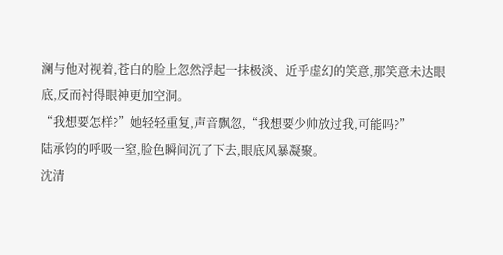澜与他对视着,苍白的脸上忽然浮起一抹极淡、近乎虚幻的笑意,那笑意未达眼底,反而衬得眼神更加空洞。
“我想要怎样?”她轻轻重复,声音飘忽,“我想要少帅放过我,可能吗?”
陆承钧的呼吸一窒,脸色瞬间沉了下去,眼底风暴凝聚。
沈清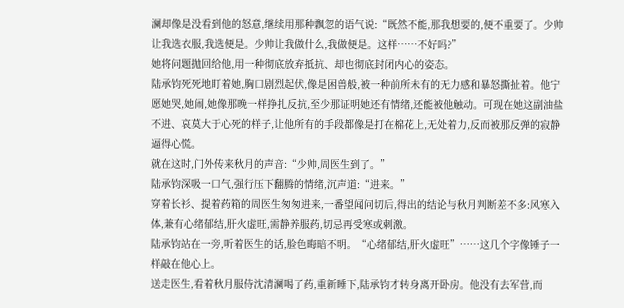澜却像是没看到他的怒意,继续用那种飘忽的语气说:“既然不能,那我想要的,便不重要了。少帅让我选衣服,我选便是。少帅让我做什么,我做便是。这样……不好吗?”
她将问题抛回给他,用一种彻底放弃抵抗、却也彻底封闭内心的姿态。
陆承钧死死地盯着她,胸口剧烈起伏,像是困兽般,被一种前所未有的无力感和暴怒撕扯着。他宁愿她哭,她闹,她像那晚一样挣扎反抗,至少那证明她还有情绪,还能被他触动。可现在她这副油盐不进、哀莫大于心死的样子,让他所有的手段都像是打在棉花上,无处着力,反而被那反弹的寂静逼得心慌。
就在这时,门外传来秋月的声音:“少帅,周医生到了。”
陆承钧深吸一口气,强行压下翻腾的情绪,沉声道:“进来。”
穿着长衫、提着药箱的周医生匆匆进来,一番望闻问切后,得出的结论与秋月判断差不多:风寒入体,兼有心绪郁结,肝火虚旺,需静养服药,切忌再受寒或刺激。
陆承钧站在一旁,听着医生的话,脸色晦暗不明。“心绪郁结,肝火虚旺”……这几个字像锤子一样敲在他心上。
送走医生,看着秋月服侍沈清澜喝了药,重新睡下,陆承钧才转身离开卧房。他没有去军营,而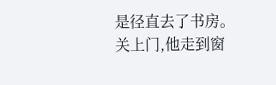是径直去了书房。
关上门,他走到窗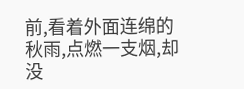前,看着外面连绵的秋雨,点燃一支烟,却没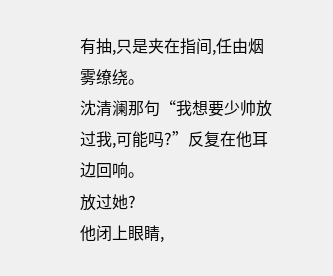有抽,只是夹在指间,任由烟雾缭绕。
沈清澜那句“我想要少帅放过我,可能吗?”反复在他耳边回响。
放过她?
他闭上眼睛,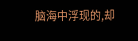脑海中浮现的,却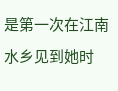是第一次在江南水乡见到她时